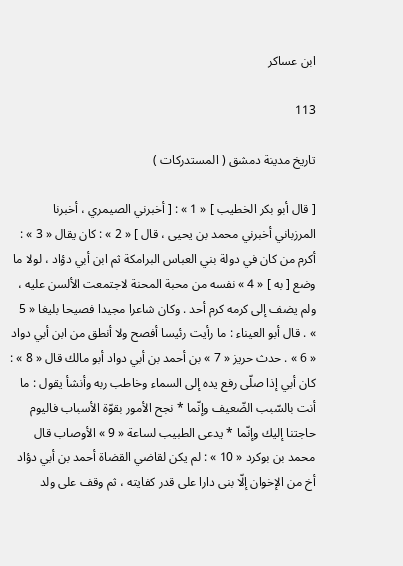ابن عساكر

113

تاريخ مدينة دمشق ( المستدركات )

[ قال أبو بكر الخطيب ] « 1 » : [ أخبرني الصيمري ، أخبرنا المرزباني أخبرني محمد بن يحيى ، قال ] « 2 » : كان يقال « 3 » : أكرم من كان في دولة بني العباس البرامكة ثم ابن أبي دؤاد ، لولا ما وضع [ به ] « 4 » نفسه من محبة المحنة لاجتمعت الألسن عليه ، ولم يضف إلى كرمه كرم أحد . وكان شاعرا مجيدا فصيحا بليغا « 5 » . قال أبو العيناء : ما رأيت رئيسا أفصح ولا أنطق من ابن أبي دواد « 6 » . حدث حريز « 7 » بن أحمد بن أبي دواد أبو مالك قال « 8 » : كان أبي إذا صلّى رفع يده إلى السماء وخاطب ربه وأنشأ يقول : ما أنت بالسّبب الضّعيف وإنّما * نجح الأمور بقوّة الأسباب فاليوم حاجتنا إليك وإنّما * يدعى الطبيب لساعة « 9 » الأوصاب قال محمد بن بوكرد « 10 » : لم يكن لقاضي القضاة أحمد بن أبي دؤاد أخ من الإخوان إلّا بنى دارا على قدر كفايته ، ثم وقف على ولد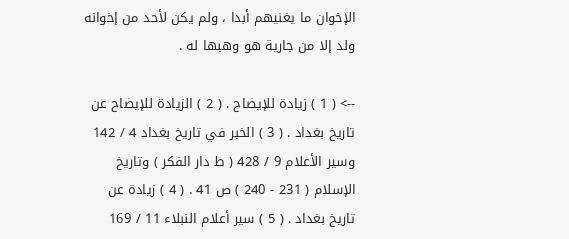الإخوان ما يغنيهم أبدا ، ولم يكن لأحد من إخوانه ولد إلا من جارية هو وهبها له .

--> ( 1 ) زيادة للإيضاح . ( 2 ) الزيادة للإيضاح عن تاريخ بغداد . ( 3 ) الخبر في تاريخ بغداد 4 / 142 وسير الأعلام 9 / 428 ( ط دار الفكر ) وتاريخ الإسلام ( 231 - 240 ) ص 41 . ( 4 ) زيادة عن تاريخ بغداد . ( 5 ) سير أعلام النبلاء 11 / 169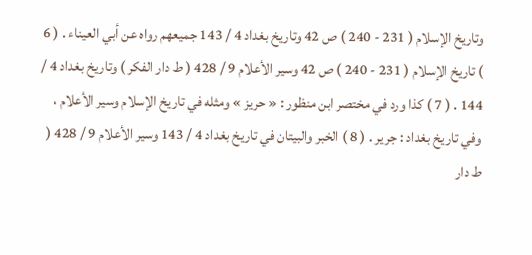وتاريخ الإسلام ( 231 - 240 ) ص 42 وتاريخ بغداد 4 / 143 جميعهم رواه عن أبي العيناء . ( 6 ) تاريخ الإسلام ( 231 - 240 ) ص 42 وسير الأعلام 9 / 428 ( ط دار الفكر ) وتاريخ بغداد 4 / 144 . ( 7 ) كذا ورد في مختصر ابن منظور : « حريز » ومثله في تاريخ الإسلام وسير الأعلام ، وفي تاريخ بغداد : جرير . ( 8 ) الخبر والبيتان في تاريخ بغداد 4 / 143 وسير الأعلام 9 / 428 ( ط دار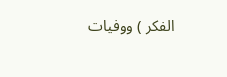الفكر ) ووفيات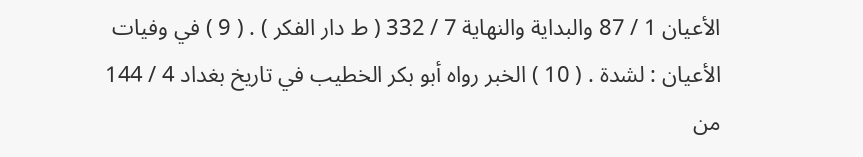الأعيان 1 / 87 والبداية والنهاية 7 / 332 ( ط دار الفكر ) . ( 9 ) في وفيات الأعيان : لشدة . ( 10 ) الخبر رواه أبو بكر الخطيب في تاريخ بغداد 4 / 144 من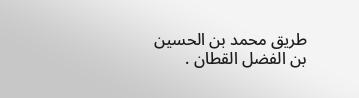طريق محمد بن الحسين بن الفضل القطان .